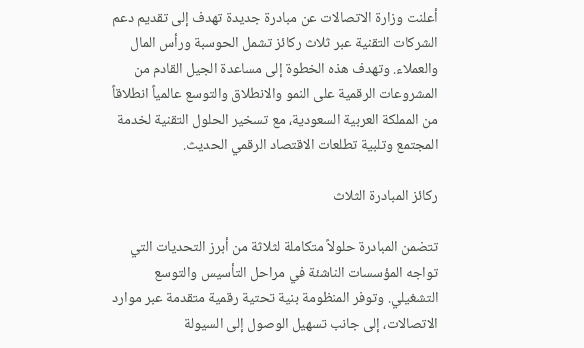أعلنت وزارة الاتصالات عن مبادرة جديدة تهدف إلى تقديم دعم الشركات التقنية عبر ثلاث ركائز تشمل الحوسبة ورأس المال والعملاء. وتهدف هذه الخطوة إلى مساعدة الجيل القادم من المشروعات الرقمية على النمو والانطلاق والتوسع عالمياً انطلاقاً من المملكة العربية السعودية، مع تسخير الحلول التقنية لخدمة المجتمع وتلبية تطلعات الاقتصاد الرقمي الحديث.

ركائز المبادرة الثلاث

تتضمن المبادرة حلولاً متكاملة لثلاثة من أبرز التحديات التي تواجه المؤسسات الناشئة في مراحل التأسيس والتوسع التشغيلي. وتوفر المنظومة بنية تحتية رقمية متقدمة عبر موارد الاتصالات، إلى جانب تسهيل الوصول إلى السيولة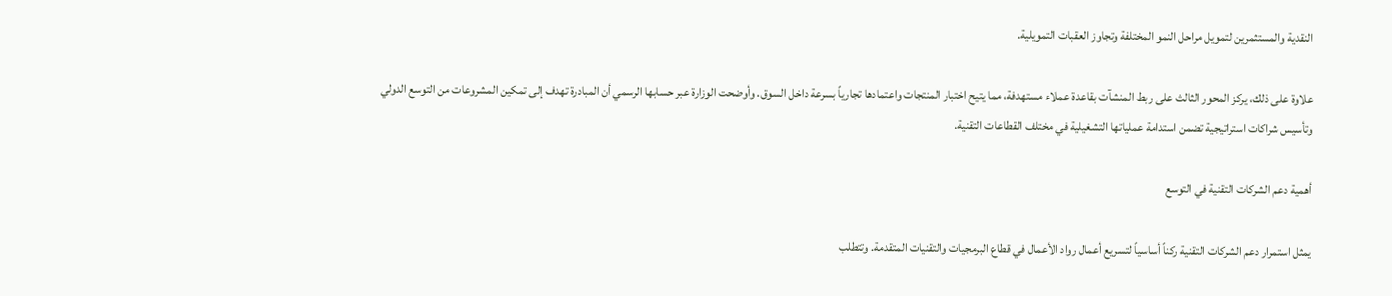النقدية والمستثمرين لتمويل مراحل النمو المختلفة وتجاوز العقبات التمويلية.

علاوة على ذلك، يركز المحور الثالث على ربط المنشآت بقاعدة عملاء مستهدفة، مما يتيح اختبار المنتجات واعتمادها تجارياً بسرعة داخل السوق. وأوضحت الوزارة عبر حسابها الرسمي أن المبادرة تهدف إلى تمكين المشروعات من التوسع الدولي وتأسيس شراكات استراتيجية تضمن استدامة عملياتها التشغيلية في مختلف القطاعات التقنية.

أهمية دعم الشركات التقنية في التوسع

يمثل استمرار دعم الشركات التقنية ركناً أساسياً لتسريع أعمال رواد الأعمال في قطاع البرمجيات والتقنيات المتقدمة. وتتطلب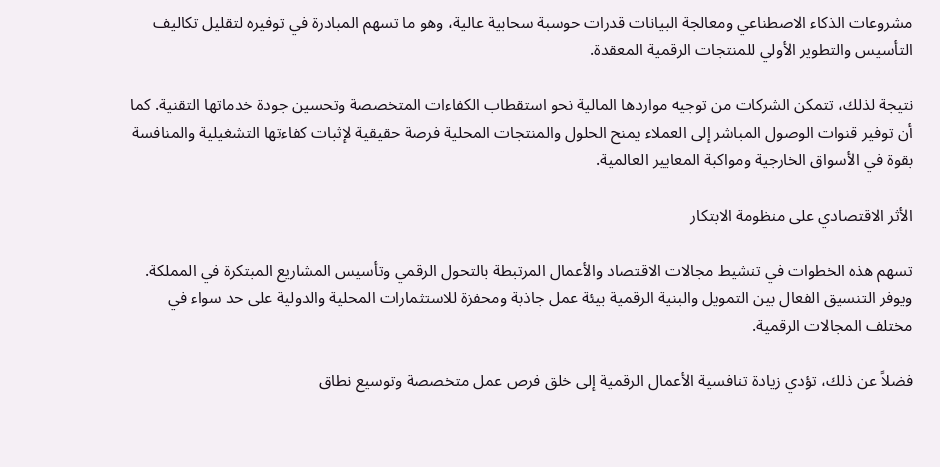مشروعات الذكاء الاصطناعي ومعالجة البيانات قدرات حوسبة سحابية عالية، وهو ما تسهم المبادرة في توفيره لتقليل تكاليف التأسيس والتطوير الأولي للمنتجات الرقمية المعقدة.

نتيجة لذلك، تتمكن الشركات من توجيه مواردها المالية نحو استقطاب الكفاءات المتخصصة وتحسين جودة خدماتها التقنية. كما أن توفير قنوات الوصول المباشر إلى العملاء يمنح الحلول والمنتجات المحلية فرصة حقيقية لإثبات كفاءتها التشغيلية والمنافسة بقوة في الأسواق الخارجية ومواكبة المعايير العالمية.

الأثر الاقتصادي على منظومة الابتكار

تسهم هذه الخطوات في تنشيط مجالات الاقتصاد والأعمال المرتبطة بالتحول الرقمي وتأسيس المشاريع المبتكرة في المملكة. ويوفر التنسيق الفعال بين التمويل والبنية الرقمية بيئة عمل جاذبة ومحفزة للاستثمارات المحلية والدولية على حد سواء في مختلف المجالات الرقمية.

فضلاً عن ذلك، تؤدي زيادة تنافسية الأعمال الرقمية إلى خلق فرص عمل متخصصة وتوسيع نطاق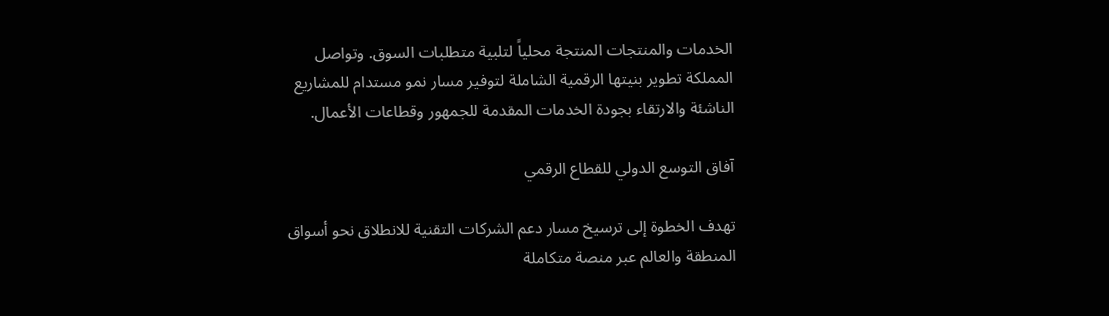الخدمات والمنتجات المنتجة محلياً لتلبية متطلبات السوق. وتواصل المملكة تطوير بنيتها الرقمية الشاملة لتوفير مسار نمو مستدام للمشاريع الناشئة والارتقاء بجودة الخدمات المقدمة للجمهور وقطاعات الأعمال.

آفاق التوسع الدولي للقطاع الرقمي

تهدف الخطوة إلى ترسيخ مسار دعم الشركات التقنية للانطلاق نحو أسواق المنطقة والعالم عبر منصة متكاملة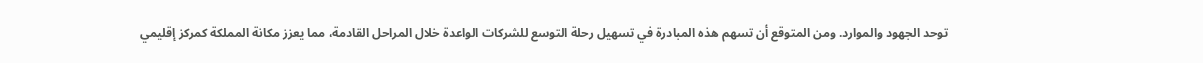توحد الجهود والموارد. ومن المتوقع أن تسهم هذه المبادرة في تسهيل رحلة التوسع للشركات الواعدة خلال المراحل القادمة، مما يعزز مكانة المملكة كمركز إقليمي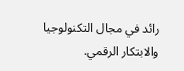رائد في مجال التكنولوجيا والابتكار الرقمي.